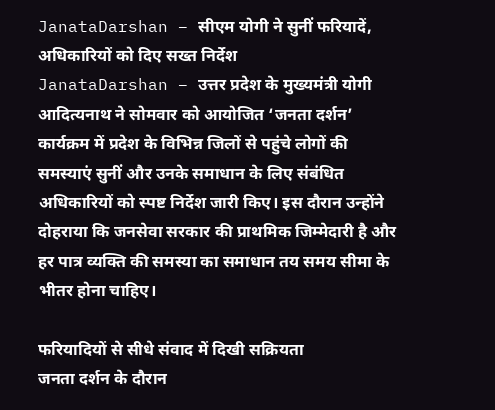JanataDarshan – सीएम योगी ने सुनीं फरियादें, अधिकारियों को दिए सख्त निर्देश
JanataDarshan – उत्तर प्रदेश के मुख्यमंत्री योगी आदित्यनाथ ने सोमवार को आयोजित ‘जनता दर्शन’ कार्यक्रम में प्रदेश के विभिन्न जिलों से पहुंचे लोगों की समस्याएं सुनीं और उनके समाधान के लिए संबंधित अधिकारियों को स्पष्ट निर्देश जारी किए। इस दौरान उन्होंने दोहराया कि जनसेवा सरकार की प्राथमिक जिम्मेदारी है और हर पात्र व्यक्ति की समस्या का समाधान तय समय सीमा के भीतर होना चाहिए।

फरियादियों से सीधे संवाद में दिखी सक्रियता
जनता दर्शन के दौरान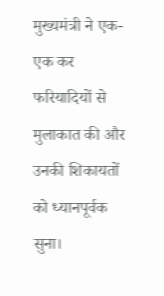मुख्यमंत्री ने एक-एक कर फरियादियों से मुलाकात की और उनकी शिकायतों को ध्यानपूर्वक सुना।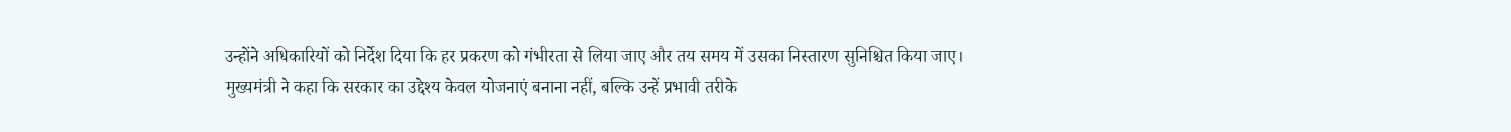उन्होंने अधिकारियों को निर्देश दिया कि हर प्रकरण को गंभीरता से लिया जाए और तय समय में उसका निस्तारण सुनिश्चित किया जाए। मुख्यमंत्री ने कहा कि सरकार का उद्देश्य केवल योजनाएं बनाना नहीं, बल्कि उन्हें प्रभावी तरीके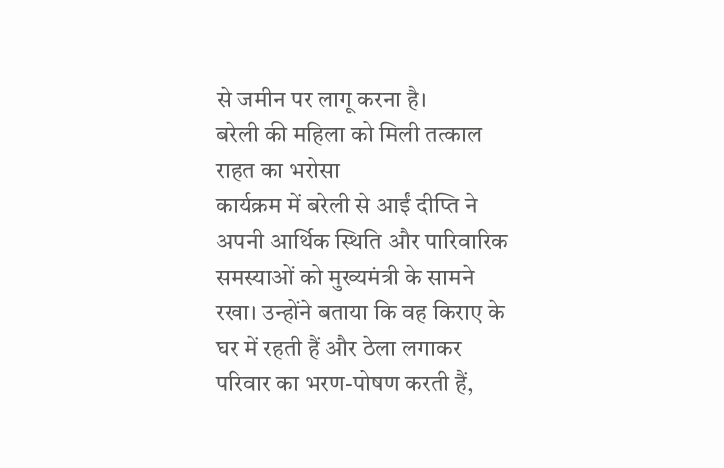से जमीन पर लागू करना है।
बरेली की महिला को मिली तत्काल राहत का भरोसा
कार्यक्रम में बरेली से आईं दीप्ति ने अपनी आर्थिक स्थिति और पारिवारिक समस्याओं को मुख्यमंत्री के सामने रखा। उन्होंने बताया कि वह किराए के घर में रहती हैं और ठेला लगाकर परिवार का भरण-पोषण करती हैं,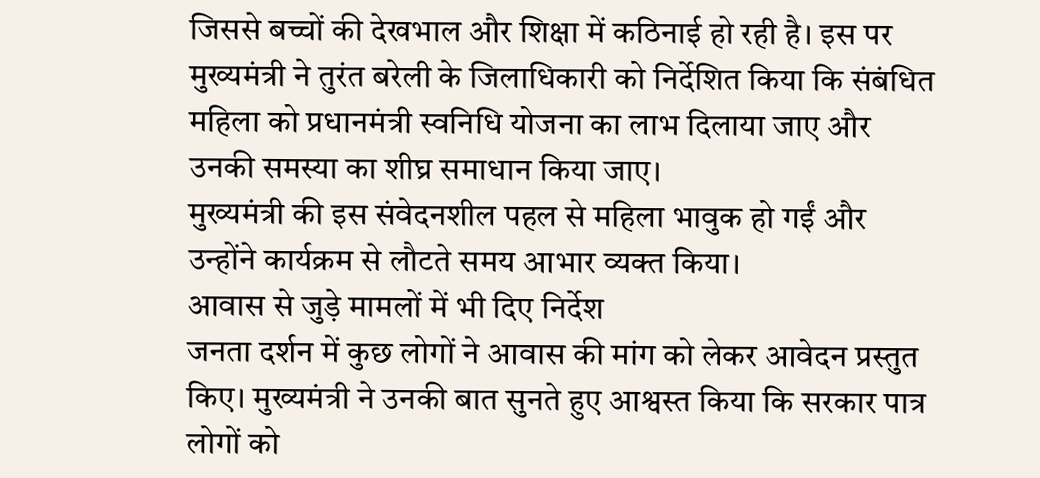जिससे बच्चों की देखभाल और शिक्षा में कठिनाई हो रही है। इस पर मुख्यमंत्री ने तुरंत बरेली के जिलाधिकारी को निर्देशित किया कि संबंधित महिला को प्रधानमंत्री स्वनिधि योजना का लाभ दिलाया जाए और उनकी समस्या का शीघ्र समाधान किया जाए।
मुख्यमंत्री की इस संवेदनशील पहल से महिला भावुक हो गईं और उन्होंने कार्यक्रम से लौटते समय आभार व्यक्त किया।
आवास से जुड़े मामलों में भी दिए निर्देश
जनता दर्शन में कुछ लोगों ने आवास की मांग को लेकर आवेदन प्रस्तुत किए। मुख्यमंत्री ने उनकी बात सुनते हुए आश्वस्त किया कि सरकार पात्र लोगों को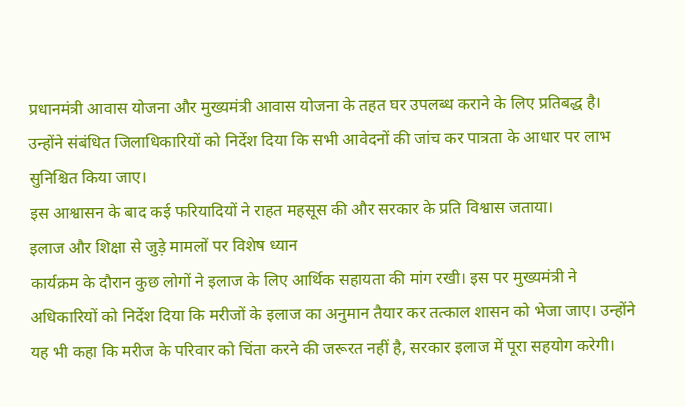प्रधानमंत्री आवास योजना और मुख्यमंत्री आवास योजना के तहत घर उपलब्ध कराने के लिए प्रतिबद्ध है। उन्होंने संबंधित जिलाधिकारियों को निर्देश दिया कि सभी आवेदनों की जांच कर पात्रता के आधार पर लाभ सुनिश्चित किया जाए।
इस आश्वासन के बाद कई फरियादियों ने राहत महसूस की और सरकार के प्रति विश्वास जताया।
इलाज और शिक्षा से जुड़े मामलों पर विशेष ध्यान
कार्यक्रम के दौरान कुछ लोगों ने इलाज के लिए आर्थिक सहायता की मांग रखी। इस पर मुख्यमंत्री ने अधिकारियों को निर्देश दिया कि मरीजों के इलाज का अनुमान तैयार कर तत्काल शासन को भेजा जाए। उन्होंने यह भी कहा कि मरीज के परिवार को चिंता करने की जरूरत नहीं है, सरकार इलाज में पूरा सहयोग करेगी।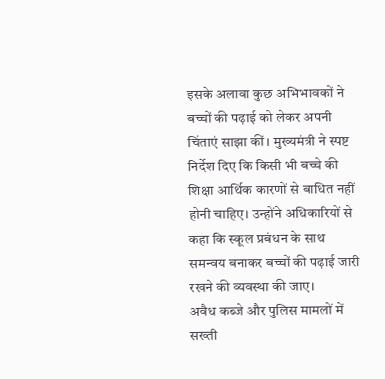इसके अलावा कुछ अभिभावकों ने बच्चों की पढ़ाई को लेकर अपनी चिंताएं साझा कीं। मुख्यमंत्री ने स्पष्ट निर्देश दिए कि किसी भी बच्चे की शिक्षा आर्थिक कारणों से बाधित नहीं होनी चाहिए। उन्होंने अधिकारियों से कहा कि स्कूल प्रबंधन के साथ समन्वय बनाकर बच्चों की पढ़ाई जारी रखने की व्यवस्था की जाए।
अवैध कब्जे और पुलिस मामलों में सख्ती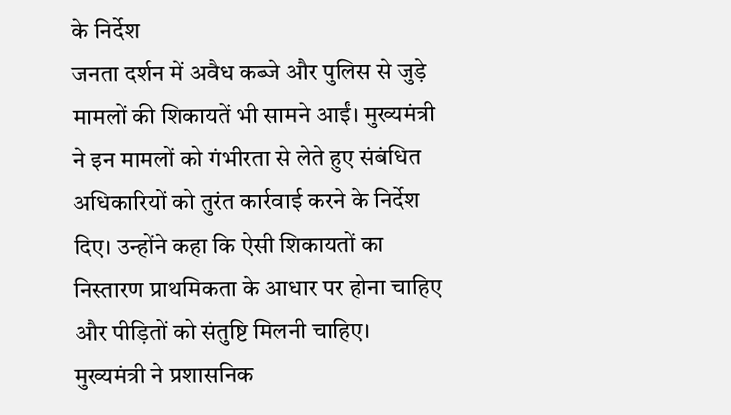के निर्देश
जनता दर्शन में अवैध कब्जे और पुलिस से जुड़े मामलों की शिकायतें भी सामने आईं। मुख्यमंत्री ने इन मामलों को गंभीरता से लेते हुए संबंधित अधिकारियों को तुरंत कार्रवाई करने के निर्देश दिए। उन्होंने कहा कि ऐसी शिकायतों का निस्तारण प्राथमिकता के आधार पर होना चाहिए और पीड़ितों को संतुष्टि मिलनी चाहिए।
मुख्यमंत्री ने प्रशासनिक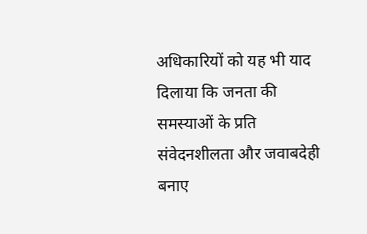अधिकारियों को यह भी याद दिलाया कि जनता की समस्याओं के प्रति संवेदनशीलता और जवाबदेही बनाए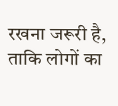रखना जरूरी है, ताकि लोगों का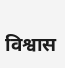विश्वास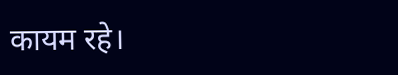कायम रहे।